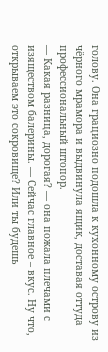голову. Она грациозно подошла к кухонному острову из чёрного мрамора и выдвинула ящик, доставая оттуда профессиональный штопор.
— Какая разница, дорогая? — она пожала плечами с изяществом балерины. — Сейчас главное – вкус. Ну что, открываем это сокровище? Или ты будешь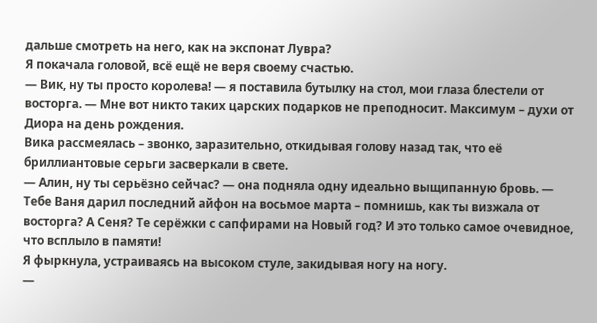дальше смотреть на него, как на экспонат Лувра?
Я покачала головой, всё ещё не веря своему счастью.
— Вик, ну ты просто королева! — я поставила бутылку на стол, мои глаза блестели от восторга. — Мне вот никто таких царских подарков не преподносит. Максимум – духи от Диора на день рождения.
Вика рассмеялась – звонко, заразительно, откидывая голову назад так, что её бриллиантовые серьги засверкали в свете.
— Алин, ну ты серьёзно сейчас? — она подняла одну идеально выщипанную бровь. — Тебе Ваня дарил последний айфон на восьмое марта – помнишь, как ты визжала от восторга? А Сеня? Те серёжки с сапфирами на Новый год? И это только самое очевидное, что всплыло в памяти!
Я фыркнула, устраиваясь на высоком стуле, закидывая ногу на ногу.
—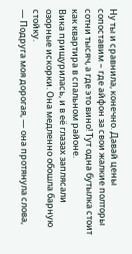Ну ты и сравнила, конечно. Давай цены сопоставим – где айфон за свои жалкие полторы сотни тысяч, а где это вино! Тут одна бутылка стоит как квартира в спальном районе.
Вика прищурилась, и в её глазах заплясали озорные искорки. Она медленно обошла барную стойку.
— Подруга моя дорогая, — она протянула слова,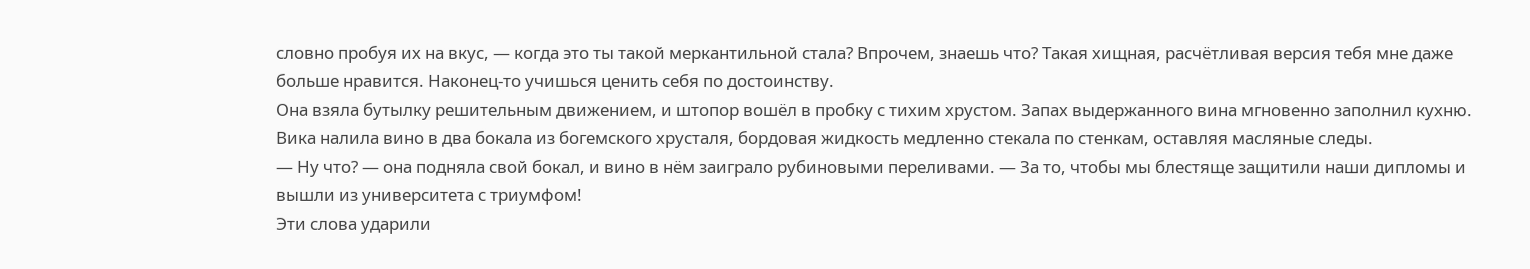словно пробуя их на вкус, — когда это ты такой меркантильной стала? Впрочем, знаешь что? Такая хищная, расчётливая версия тебя мне даже больше нравится. Наконец-то учишься ценить себя по достоинству.
Она взяла бутылку решительным движением, и штопор вошёл в пробку с тихим хрустом. Запах выдержанного вина мгновенно заполнил кухню. Вика налила вино в два бокала из богемского хрусталя, бордовая жидкость медленно стекала по стенкам, оставляя масляные следы.
— Ну что? — она подняла свой бокал, и вино в нём заиграло рубиновыми переливами. — За то, чтобы мы блестяще защитили наши дипломы и вышли из университета с триумфом!
Эти слова ударили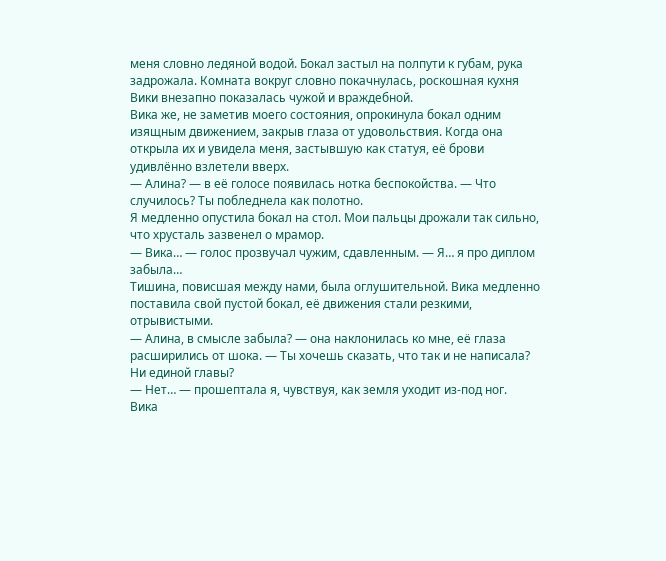меня словно ледяной водой. Бокал застыл на полпути к губам, рука задрожала. Комната вокруг словно покачнулась, роскошная кухня Вики внезапно показалась чужой и враждебной.
Вика же, не заметив моего состояния, опрокинула бокал одним изящным движением, закрыв глаза от удовольствия. Когда она открыла их и увидела меня, застывшую как статуя, её брови удивлённо взлетели вверх.
— Алина? — в её голосе появилась нотка беспокойства. — Что случилось? Ты побледнела как полотно.
Я медленно опустила бокал на стол. Мои пальцы дрожали так сильно, что хрусталь зазвенел о мрамор.
— Вика… — голос прозвучал чужим, сдавленным. — Я… я про диплом забыла…
Тишина, повисшая между нами, была оглушительной. Вика медленно поставила свой пустой бокал, её движения стали резкими, отрывистыми.
— Алина, в смысле забыла? — она наклонилась ко мне, её глаза расширились от шока. — Ты хочешь сказать, что так и не написала? Ни единой главы?
— Нет… — прошептала я, чувствуя, как земля уходит из-под ног.
Вика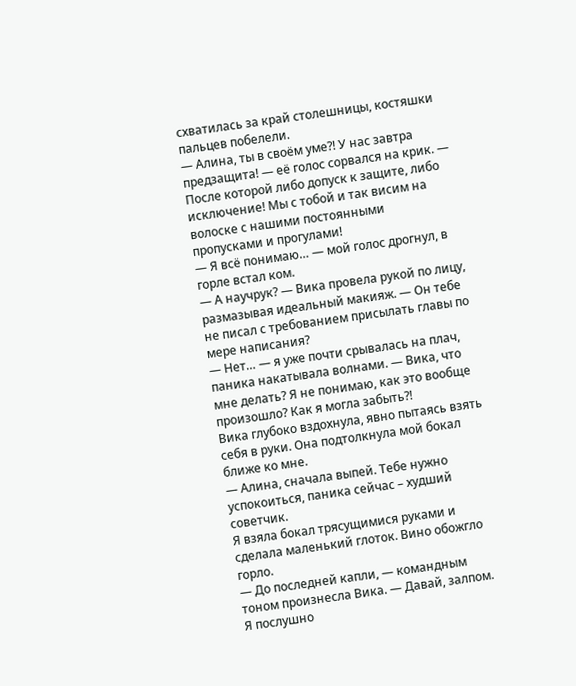схватилась за край столешницы, костяшки пальцев побелели.
— Алина, ты в своём уме?! У нас завтра предзащита! — её голос сорвался на крик. — После которой либо допуск к защите, либо исключение! Мы с тобой и так висим на волоске с нашими постоянными пропусками и прогулами!
— Я всё понимаю… — мой голос дрогнул, в горле встал ком.
— А научрук? — Вика провела рукой по лицу, размазывая идеальный макияж. — Он тебе не писал с требованием присылать главы по мере написания?
— Нет… — я уже почти срывалась на плач, паника накатывала волнами. — Вика, что мне делать? Я не понимаю, как это вообще произошло? Как я могла забыть?!
Вика глубоко вздохнула, явно пытаясь взять себя в руки. Она подтолкнула мой бокал ближе ко мне.
— Алина, сначала выпей. Тебе нужно успокоиться, паника сейчас – худший советчик.
Я взяла бокал трясущимися руками и сделала маленький глоток. Вино обожгло горло.
— До последней капли, — командным тоном произнесла Вика. — Давай, залпом.
Я послушно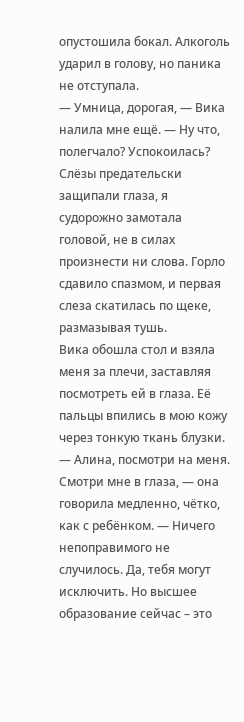опустошила бокал. Алкоголь ударил в голову, но паника не отступала.
— Умница, дорогая, — Вика налила мне ещё. — Ну что, полегчало? Успокоилась?
Слёзы предательски защипали глаза, я судорожно замотала головой, не в силах произнести ни слова. Горло сдавило спазмом, и первая слеза скатилась по щеке, размазывая тушь.
Вика обошла стол и взяла меня за плечи, заставляя посмотреть ей в глаза. Её пальцы впились в мою кожу через тонкую ткань блузки.
— Алина, посмотри на меня. Смотри мне в глаза, — она говорила медленно, чётко, как с ребёнком. — Ничего непоправимого не случилось. Да, тебя могут исключить. Но высшее образование сейчас – это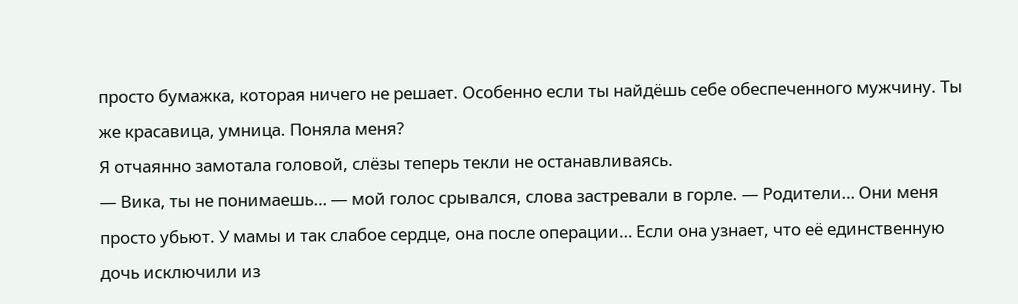просто бумажка, которая ничего не решает. Особенно если ты найдёшь себе обеспеченного мужчину. Ты же красавица, умница. Поняла меня?
Я отчаянно замотала головой, слёзы теперь текли не останавливаясь.
— Вика, ты не понимаешь… — мой голос срывался, слова застревали в горле. — Родители… Они меня просто убьют. У мамы и так слабое сердце, она после операции… Если она узнает, что её единственную дочь исключили из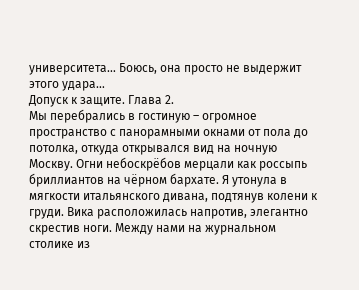университета… Боюсь, она просто не выдержит этого удара…
Допуск к защите. Глава 2.
Мы перебрались в гостиную – огромное пространство с панорамными окнами от пола до потолка, откуда открывался вид на ночную Москву. Огни небоскрёбов мерцали как россыпь бриллиантов на чёрном бархате. Я утонула в мягкости итальянского дивана, подтянув колени к груди. Вика расположилась напротив, элегантно скрестив ноги. Между нами на журнальном столике из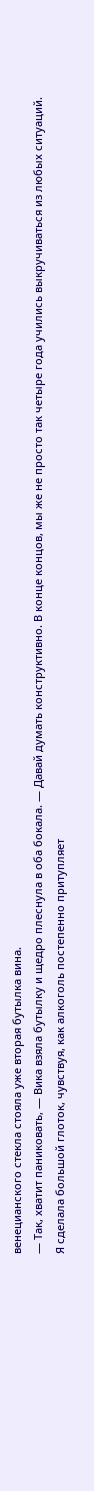венецианского стекла стояла уже вторая бутылка вина.
— Так, хватит паниковать, — Вика взяла бутылку и щедро плеснула в оба бокала. — Давай думать конструктивно. В конце концов, мы же не просто так четыре года учились выкручиваться из любых ситуаций.
Я сделала большой глоток, чувствуя, как алкоголь постепенно притупляет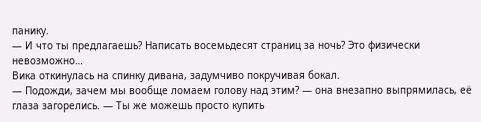панику.
— И что ты предлагаешь? Написать восемьдесят страниц за ночь? Это физически невозможно…
Вика откинулась на спинку дивана, задумчиво покручивая бокал.
— Подожди, зачем мы вообще ломаем голову над этим? — она внезапно выпрямилась, её глаза загорелись. — Ты же можешь просто купить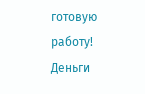готовую работу! Деньги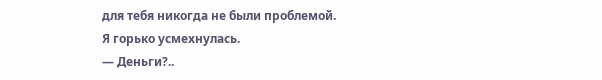для тебя никогда не были проблемой.
Я горько усмехнулась.
— Деньги?..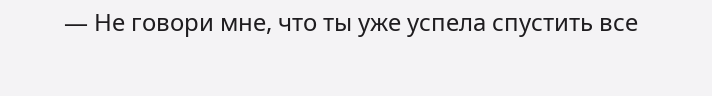— Не говори мне, что ты уже успела спустить все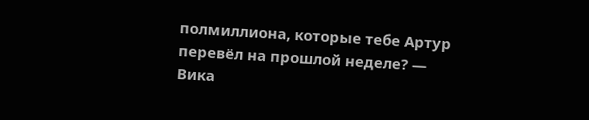полмиллиона, которые тебе Артур перевёл на прошлой неделе? — Вика